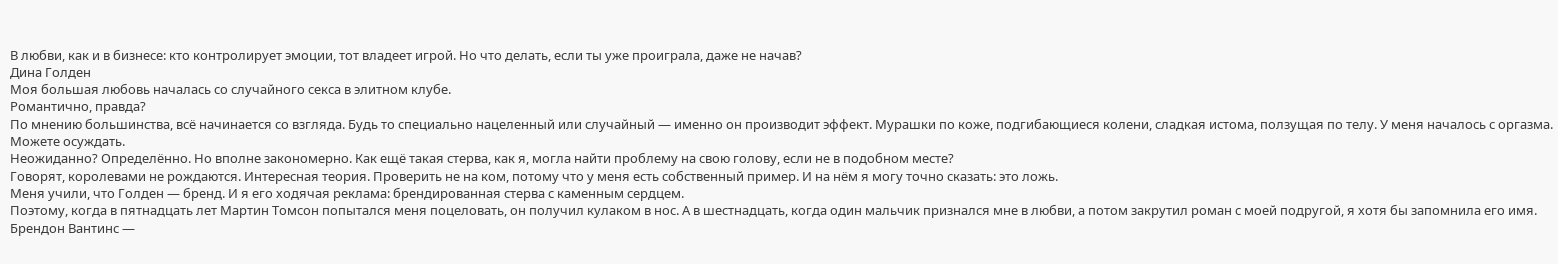В любви, как и в бизнесе: кто контролирует эмоции, тот владеет игрой. Но что делать, если ты уже проиграла, даже не начав?
Дина Голден
Моя большая любовь началась со случайного секса в элитном клубе.
Романтично, правда?
По мнению большинства, всё начинается со взгляда. Будь то специально нацеленный или случайный — именно он производит эффект. Мурашки по коже, подгибающиеся колени, сладкая истома, ползущая по телу. У меня началось с оргазма. Можете осуждать.
Неожиданно? Определённо. Но вполне закономерно. Как ещё такая стерва, как я, могла найти проблему на свою голову, если не в подобном месте?
Говорят, королевами не рождаются. Интересная теория. Проверить не на ком, потому что у меня есть собственный пример. И на нём я могу точно сказать: это ложь.
Меня учили, что Голден — бренд. И я его ходячая реклама: брендированная стерва с каменным сердцем.
Поэтому, когда в пятнадцать лет Мартин Томсон попытался меня поцеловать, он получил кулаком в нос. А в шестнадцать, когда один мальчик признался мне в любви, а потом закрутил роман с моей подругой, я хотя бы запомнила его имя. Брендон Вантинс —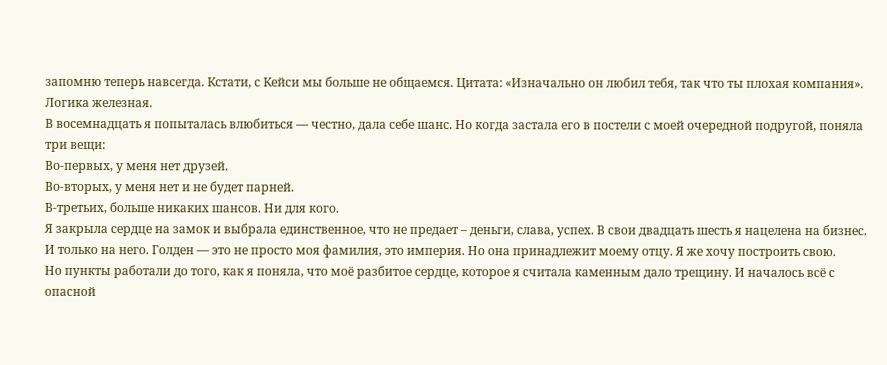запомню теперь навсегда. Кстати, с Кейси мы больше не общаемся. Цитата: «Изначально он любил тебя, так что ты плохая компания». Логика железная.
В восемнадцать я попыталась влюбиться — честно, дала себе шанс. Но когда застала его в постели с моей очередной подругой, поняла три вещи:
Во-первых, у меня нет друзей.
Во-вторых, у меня нет и не будет парней.
В-третьих, больше никаких шансов. Ни для кого.
Я закрыла сердце на замок и выбрала единственное, что не предает – деньги, слава, успех. В свои двадцать шесть я нацелена на бизнес. И только на него. Голден — это не просто моя фамилия, это империя. Но она принадлежит моему отцу. Я же хочу построить свою.
Но пункты работали до того, как я поняла, что моё разбитое сердце, которое я считала каменным дало трещину. И началось всё с опасной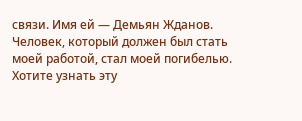связи. Имя ей — Демьян Жданов. Человек, который должен был стать моей работой, стал моей погибелью.
Хотите узнать эту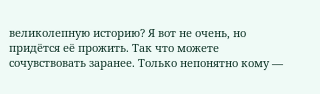великолепную историю? Я вот не очень, но придётся её прожить. Так что можете сочувствовать заранее. Только непонятно кому —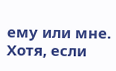ему или мне. Хотя, если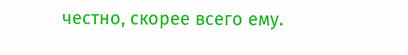честно, скорее всего ему.